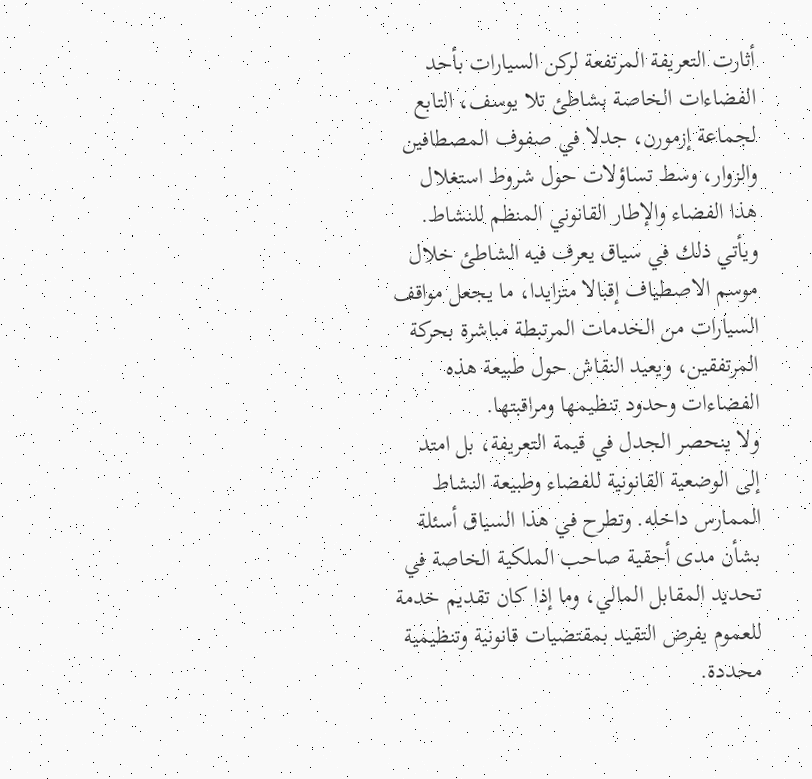أثارت التعريفة المرتفعة لركن السيارات بأحد الفضاءات الخاصة بشاطئ تلا يوسف، التابع لجماعة إزمورن، جدلا في صفوف المصطافين والزوار، وسط تساؤلات حول شروط استغلال هذا الفضاء والإطار القانوني المنظم للنشاط. ويأتي ذلك في سياق يعرف فيه الشاطئ خلال موسم الاصطياف إقبالا متزايدا، ما يجعل مواقف السيارات من الخدمات المرتبطة مباشرة بحركة المرتفقين، ويعيد النقاش حول طبيعة هذه الفضاءات وحدود تنظيمها ومراقبتها.
ولا ينحصر الجدل في قيمة التعريفة، بل امتد إلى الوضعية القانونية للفضاء وطبيعة النشاط الممارس داخله. وتطرح في هذا السياق أسئلة بشأن مدى أحقية صاحب الملكية الخاصة في تحديد المقابل المالي، وما إذا كان تقديم خدمة للعموم يفرض التقيد بمقتضيات قانونية وتنظيمية محددة.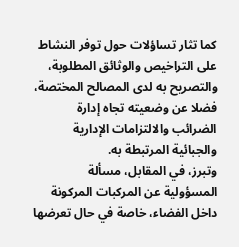كما تثار تساؤلات حول توفر النشاط على التراخيص والوثائق المطلوبة، والتصريح به لدى المصالح المختصة، فضلا عن وضعيته تجاه إدارة الضرائب والالتزامات الإدارية والجبائية المرتبطة به.
وتبرز، في المقابل، مسألة المسؤولية عن المركبات المركونة داخل الفضاء، خاصة في حال تعرضها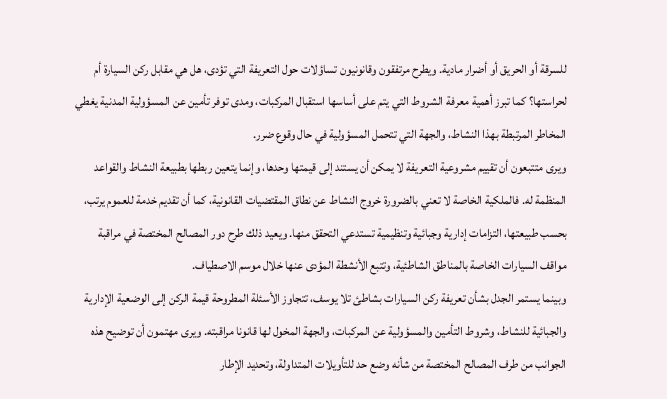للسرقة أو الحريق أو أضرار مادية. ويطرح مرتفقون وقانونيون تساؤلات حول التعريفة التي تؤدى، هل هي مقابل ركن السيارة أم لحراستها؟ كما تبرز أهمية معرفة الشروط التي يتم على أساسها استقبال المركبات، ومدى توفر تأمين عن المسؤولية المدنية يغطي المخاطر المرتبطة بهذا النشاط، والجهة التي تتحمل المسؤولية في حال وقوع ضرر.
ويرى متتبعون أن تقييم مشروعية التعريفة لا يمكن أن يستند إلى قيمتها وحدها، وإنما يتعين ربطها بطبيعة النشاط والقواعد المنظمة له. فالملكية الخاصة لا تعني بالضرورة خروج النشاط عن نطاق المقتضيات القانونية، كما أن تقديم خدمة للعموم يرتب، بحسب طبيعتها، التزامات إدارية وجبائية وتنظيمية تستدعي التحقق منها. ويعيد ذلك طرح دور المصالح المختصة في مراقبة مواقف السيارات الخاصة بالمناطق الشاطئية، وتتبع الأنشطة المؤدى عنها خلال موسم الاصطياف.
وبينما يستمر الجدل بشأن تعريفة ركن السيارات بشاطئ تلا يوسف، تتجاوز الأسئلة المطروحة قيمة الركن إلى الوضعية الإدارية والجبائية للنشاط، وشروط التأمين والمسؤولية عن المركبات، والجهة المخول لها قانونا مراقبته. ويرى مهتمون أن توضيح هذه الجوانب من طرف المصالح المختصة من شأنه وضع حد للتأويلات المتداولة، وتحديد الإطار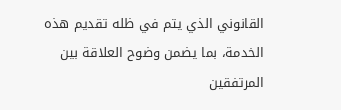القانوني الذي يتم في ظله تقديم هذه الخدمة، بما يضمن وضوح العلاقة بين المرتفقين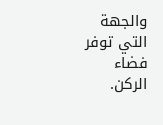والجهة التي توفر فضاء الركن.